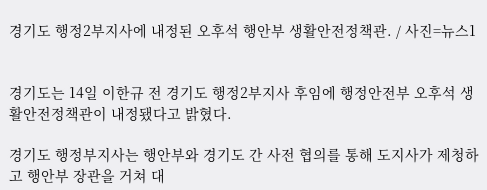경기도 행정2부지사에 내정된 오후석 행안부 생활안전정책관. / 사진=뉴스1


경기도는 14일 이한규 전 경기도 행정2부지사 후임에 행정안전부 오후석 생활안전정책관이 내정됐다고 밝혔다.

경기도 행정부지사는 행안부와 경기도 간 사전 협의를 통해 도지사가 제청하고 행안부 장관을 거쳐 대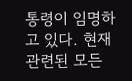통령이 임명하고 있다. 현재 관련된 모든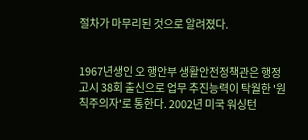절차가 마무리된 것으로 알려졌다.


1967년생인 오 행안부 생활안전정책관은 행정고시 38회 출신으로 업무 추진능력이 탁월한 '원칙주의자'로 통한다. 2002년 미국 워싱턴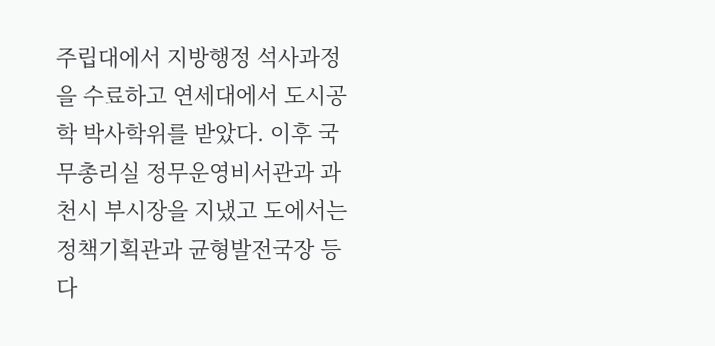주립대에서 지방행정 석사과정을 수료하고 연세대에서 도시공학 박사학위를 받았다. 이후 국무총리실 정무운영비서관과 과천시 부시장을 지냈고 도에서는 정책기획관과 균형발전국장 등 다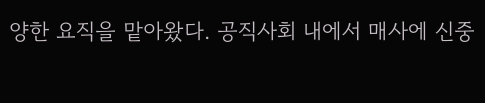양한 요직을 맡아왔다. 공직사회 내에서 매사에 신중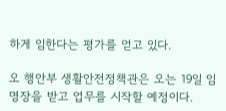하게 임한다는 평가를 얻고 있다.

오 행안부 생활안전정책관은 오는 19일 임명장을 받고 업무를 시작할 예정이다.